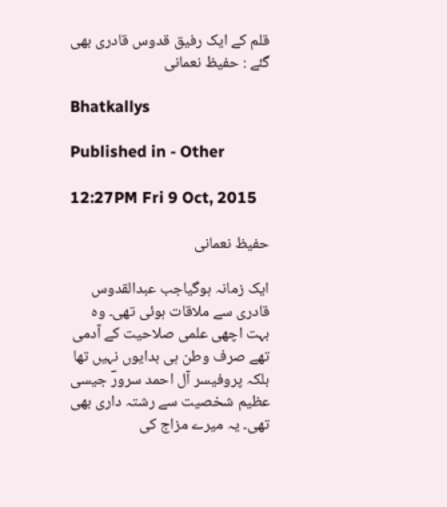قلم کے ایک رفیق قدوس قادری بھی گئے : حفیظ نعمانی

Bhatkallys

Published in - Other

12:27PM Fri 9 Oct, 2015

حفیظ نعمانی

ایک زمانہ ہوگیاجب عبدالقدوس قادری سے ملاقات ہوئی تھی۔ وہ بہت اچھی علمی صلاحیت کے آدمی تھے صرف وطن ہی بدایوں نہیں تھا بلکہ پروفیسر آل احمد سرورؔ جیسی عظیم شخصیت سے رشتہ داری بھی تھی۔ یہ میرے مزاج کی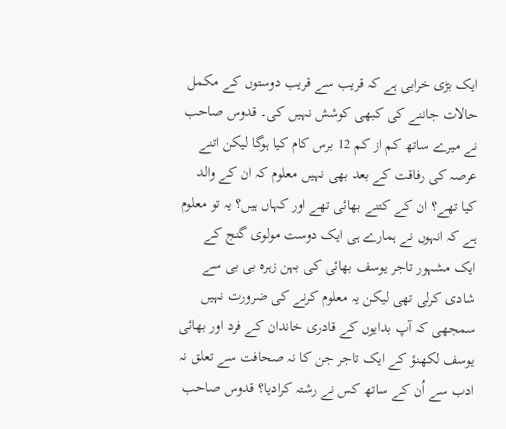ایک بڑی خرابی ہے کہ قریب سے قریب دوستوں کے مکمل حالات جاننے کی کبھی کوشش نہیں کی۔ قدوس صاحب نے میرے ساتھ کم از کم 12 برس کام کیا ہوگا لیکن اتنے عرصہ کی رفاقت کے بعد بھی نہیں معلوم کہ ان کے والد کیا تھے؟ ان کے کتنے بھائی تھے اور کہاں ہیں؟ یہ تو معلوم ہے کہ انہوں نے ہمارے ہی ایک دوست مولوی گنج کے ایک مشہور تاجر یوسف بھائی کی بہن زہرہ بی بی سے شادی کرلی تھی لیکن یہ معلوم کرنے کی ضرورت نہیں سمجھی کہ آپ بدایوں کے قادری خاندان کے فرد اور بھائی یوسف لکھنؤ کے ایک تاجر جن کا نہ صحافت سے تعلق نہ ادب سے اُن کے ساتھ کس نے رشتہ کرادیا؟ قدوس صاحب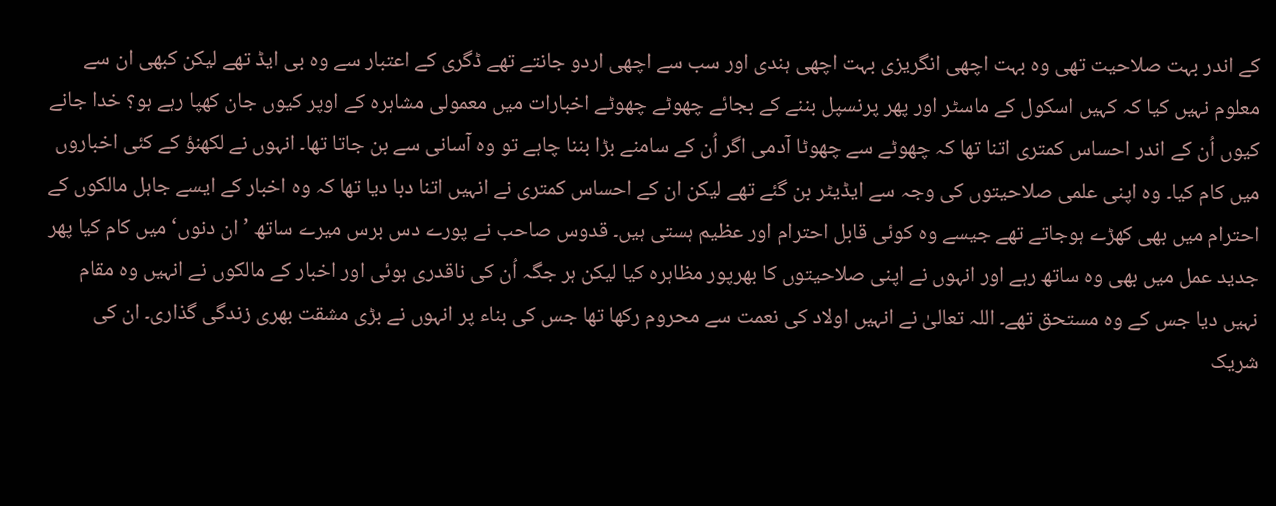کے اندر بہت صلاحیت تھی وہ بہت اچھی انگریزی بہت اچھی ہندی اور سب سے اچھی اردو جانتے تھے ڈگری کے اعتبار سے وہ بی ایڈ تھے لیکن کبھی ان سے معلوم نہیں کیا کہ کہیں اسکول کے ماسٹر اور پھر پرنسپل بننے کے بجائے چھوٹے چھوٹے اخبارات میں معمولی مشاہرہ کے اوپر کیوں جان کھپا رہے ہو؟ خدا جانے کیوں اُن کے اندر احساس کمتری اتنا تھا کہ چھوٹے سے چھوٹا آدمی اگر اُن کے سامنے بڑا بننا چاہے تو وہ آسانی سے بن جاتا تھا۔ انہوں نے لکھنؤ کے کئی اخباروں میں کام کیا۔ وہ اپنی علمی صلاحیتوں کی وجہ سے ایڈیٹر بن گئے تھے لیکن ان کے احساس کمتری نے انہیں اتنا دبا دیا تھا کہ وہ اخبار کے ایسے جاہل مالکوں کے احترام میں بھی کھڑے ہوجاتے تھے جیسے وہ کوئی قابل احترام اور عظیم ہستی ہیں۔ قدوس صاحب نے پورے دس برس میرے ساتھ ’ان دنوں‘ میں کام کیا پھر جدید عمل میں بھی وہ ساتھ رہے اور انہوں نے اپنی صلاحیتوں کا بھرپور مظاہرہ کیا لیکن ہر جگہ اُن کی ناقدری ہوئی اور اخبار کے مالکوں نے انہیں وہ مقام نہیں دیا جس کے وہ مستحق تھے۔ اللہ تعالیٰ نے انہیں اولاد کی نعمت سے محروم رکھا تھا جس کی بناء پر انہوں نے بڑی مشقت بھری زندگی گذاری۔ ان کی شریک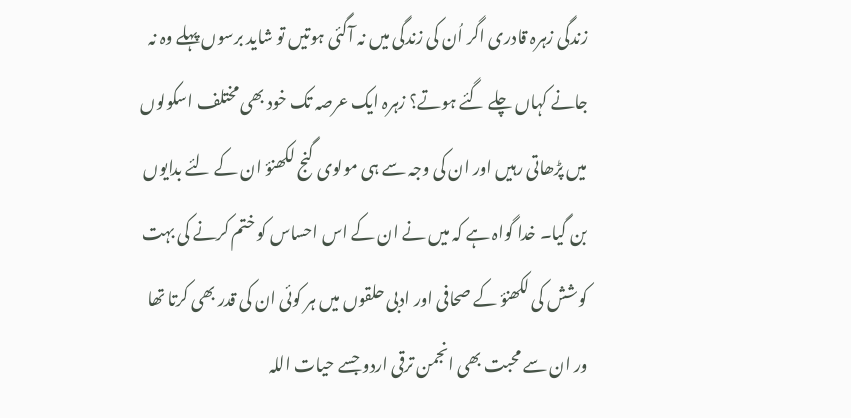زندگی زہرہ قادری اگر اُن کی زندگی میں نہ آگئی ہوتیں تو شاید برسوں پہلے وہ نہ جانے کہاں چلے گئے ہوتے؟ زہرہ ایک عرصہ تک خود بھی مختلف اسکولوں میں پڑھاتی رہیں اور ان کی وجہ سے ہی مولوی گنج لکھنؤ ان کے لئے بدایوں بن گیا۔ خدا گواہ ہے کہ میں نے ان کے اس احساس کو ختم کرنے کی بہت کوشش کی لکھنؤ کے صحافی اور ادبی حلقوں میں ہر کوئی ان کی قدر بھی کرتا تھا ور ان سے محبت بھی انجمن ترقی اردو جسے حیات اللہ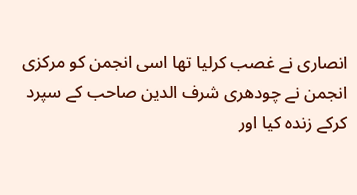انصاری نے غصب کرلیا تھا اسی انجمن کو مرکزی انجمن نے چودھری شرف الدین صاحب کے سپرد کرکے زندہ کیا اور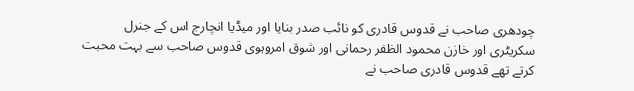چودھری صاحب نے قدوس قادری کو نائب صدر بنایا اور میڈیا انچارج اس کے جنرل سکریٹری اور خازن محمود الظفر رحمانی اور شوق امروہوی قدوس صاحب سے بہت محبت کرتے تھے قدوس قادری صاحب نے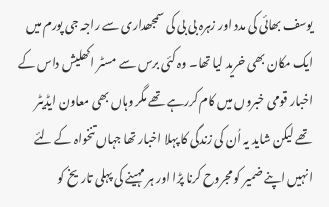یوسف بھائی کی مدد اور زہرہ بی بی کی سمجھداری سے راجہ جی پورم میں ایک مکان بھی خرید لیا تھا۔ وہ کئی برس سے مسٹر اکھلیش داس کے اخبار قومی خبروں میں کام کررہے تھے مگر وہاں بھی معاون ایڈیٹر تھے لیکن شاید یہ اُن کی زندگی کا پہلا اخبار تھا جہاں تنخواہ کے لئے انہیں اپنے ضمیر کو مجروح کرنا پڑا اور ہر مہینے کی پہلی تاریخ کو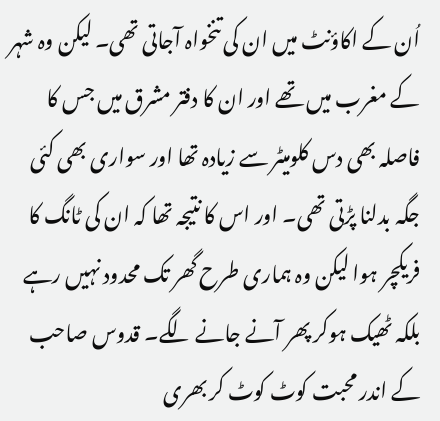اُن کے اکاؤنٹ میں ان کی تنخواہ آجاتی تھی۔ لیکن وہ شہر کے مغرب میں تھے اور ان کا دفتر مشرق میں جس کا فاصلہ بھی دس کلومیٹر سے زیادہ تھا اور سواری بھی کئی جگہ بدلنا پڑتی تھی۔ اور اس کا نتیجہ تھا کہ ان کی ٹانگ کا فریکچر ہوا لیکن وہ ہماری طرح گھر تک محدود نہیں رہے بلکہ ٹھیک ہوکر پھر آنے جانے لگے۔ قدوس صاحب کے اندر محبت کوٹ کوٹ کر بھری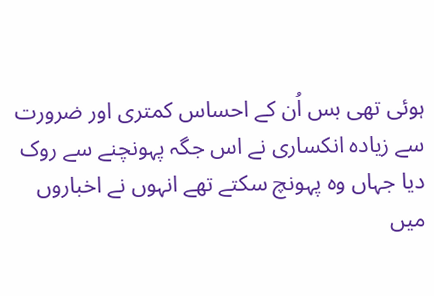ہوئی تھی بس اُن کے احساس کمتری اور ضرورت سے زیادہ انکساری نے اس جگہ پہونچنے سے روک دیا جہاں وہ پہونچ سکتے تھے انہوں نے اخباروں میں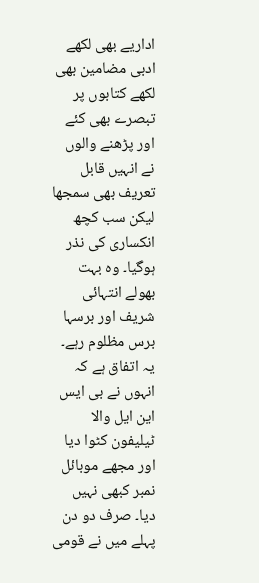اداریے بھی لکھے ادبی مضامین بھی لکھے کتابوں پر تبصرے بھی کئے اور پڑھنے والوں نے انہیں قابل تعریف بھی سمجھا لیکن سب کچھ انکساری کی نذر ہوگیا۔ وہ بہت بھولے انتہائی شریف اور برسہا برس مظلوم رہے۔ یہ اتفاق ہے کہ انہوں نے بی ایس این ایل والا ٹیلیفون کٹوا دیا اور مجھے موبائل نمبر کبھی نہیں دیا۔ صرف دو دن پہلے میں نے قومی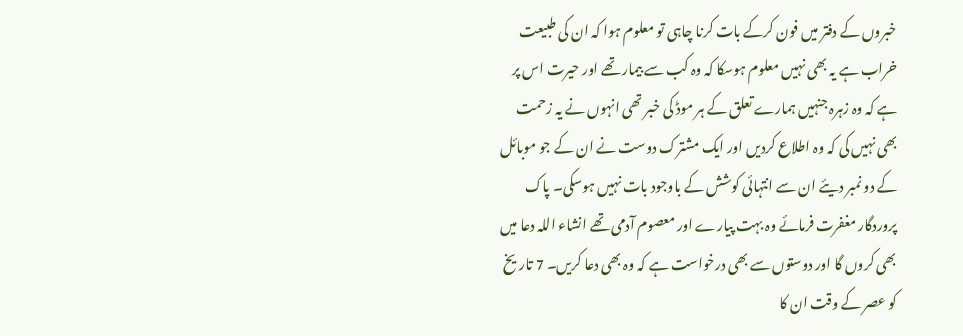خبروں کے دفتر میں فون کرکے بات کرنا چاہی تو معلوم ہوا کہ ان کی طبیعت خراب ہے یہ بھی نہیں معلوم ہوسکا کہ وہ کب سے بیمار تھے اور حیرت اس پر ہے کہ وہ زہرہ جنہیں ہمارے تعلق کے ہر موڈ کی خبر تھی انہوں نے یہ زحمت بھی نہیں کی کہ وہ اطلاع کردیں اور ایک مشترک دوست نے ان کے جو موبائل کے دو نمبر دیئے ان سے انتہائی کوشش کے باوجود بات نہیں ہوسکی۔ پاک پروردگار مغفرت فرمائے وہ بہت پیارے اور معصوم آدمی تھے انشاء اللہ دعا میں بھی کروں گا اور دوستوں سے بھی درخواست ہے کہ وہ بھی دعا کریں۔ 7 تاریخ کو عصر کے وقت ان کا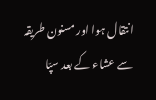انتقال ہوا اور مسنون طریقہ سے عشاء کے بعد سپّا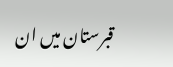قبرستان میں ان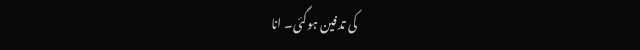کی تدفین ہوگئی۔ انا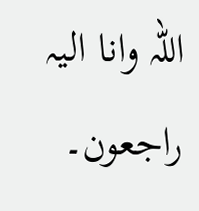اللہ وانا الیہ راجعون۔